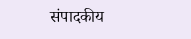संपादकीय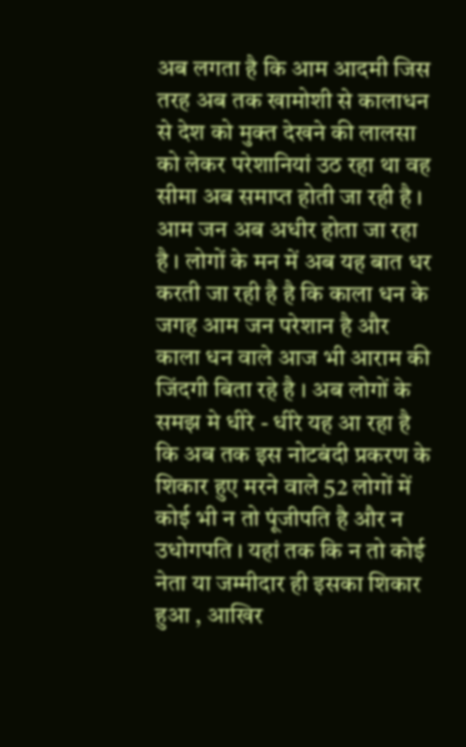अब लगता है कि आम आदमी जिस तरह अब तक खामोशी से कालाधन से देश को मुक्त देखने की लालसा को लेकर परेशानियां उठ रहा था वह सीमा अब समाप्त होती जा रही है । आम जन अब अधीर होता जा रहा है । लोगों के मन में अब यह बात धर करती जा रही है है कि काला धन के जगह आम जन परेशान है और काला धन वाले आज भी आराम की जिंदगी बिता रहे है । अब लोगों के समझ मे धीरे - धीरे यह आ रहा है कि अब तक इस नोटबंदी प्रकरण के शिकार हुए मरने वाले 52 लोगों में कोई भी न तो पूंजीपति है और न उधोगपति । यहां तक कि न तो कोई नेता या जम्मीदार ही इसका शिकार हुआ , आखिर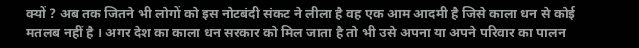क्यों ? अब तक जितने भी लोगों को इस नोटबंदी संकट ने लीला है वह एक आम आदमी है जिसे काला धन से कोई मतलब नहीं है । अगर देश का काला धन सरकार को मिल जाता है तो भी उसे अपना या अपने परिवार का पालन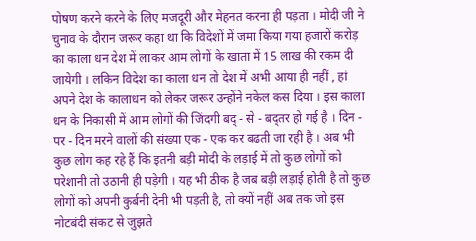पोषण करने करने के लिए मजदूरी और मेहनत करना ही पड़ता । मोदी जी ने चुनाव के दौरान जरूर कहा था कि विदेशों में जमा किया गया हजारों करोड़ का काला धन देश में लाकर आम लोगों के खाता में 15 लाख की रकम दी जायेगी । लकिन विदेश का काला धन तो देश में अभी आया ही नहीं , हां अपने देश के कालाधन को लेकर जरूर उन्होंने नकेल कस दिया । इस काला धन के निकासी में आम लोगों की जिंदगी बद् - से - बद्तर हो गई है । दिन - पर - दिन मरने वालों की संख्या एक - एक कर बढती जा रही है । अब भी कुछ लोग कह रहे हैं कि इतनी बड़ी मोदी के लड़ाई में तो कुछ लोगों को परेशानी तो उठानी ही पड़ेगी । यह भी ठीक है जब बड़ी लड़ाई होती है तो कुछ लोगों को अपनी कुर्बनी देनी भी पड़ती है, तो क्यों नहीं अब तक जो इस नोटबंदी संकट से जुझते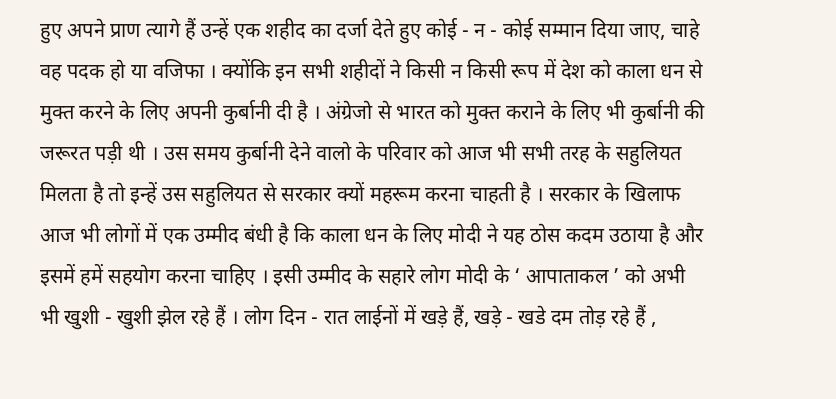हुए अपने प्राण त्यागे हैं उन्हें एक शहीद का दर्जा देते हुए कोई - न - कोई सम्मान दिया जाए, चाहे वह पदक हो या वजिफा । क्योंकि इन सभी शहीदों ने किसी न किसी रूप में देश को काला धन से मुक्त करने के लिए अपनी कुर्बानी दी है । अंग्रेजो से भारत को मुक्त कराने के लिए भी कुर्बानी की जरूरत पड़ी थी । उस समय कुर्बानी देने वालो के परिवार को आज भी सभी तरह के सहुलियत मिलता है तो इन्हें उस सहुलियत से सरकार क्यों महरूम करना चाहती है । सरकार के खिलाफ आज भी लोगों में एक उम्मीद बंधी है कि काला धन के लिए मोदी ने यह ठोस कदम उठाया है और इसमें हमें सहयोग करना चाहिए । इसी उम्मीद के सहारे लोग मोदी के ‘ आपाताकल ’ को अभी भी खुशी - खुशी झेल रहे हैं । लोग दिन - रात लाईनों में खड़े हैं, खड़े - खडे दम तोड़ रहे हैं ,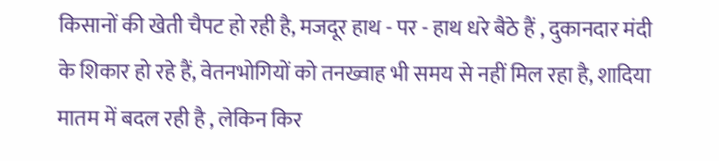किसानों की खेती चैपट हो रही है, मजदूर हाथ - पर - हाथ धरे बैठे हैं , दुकानदार मंदी के शिकार हो रहे हैं, वेतनभोगियों को तनख्वाह भी समय से नहीं मिल रहा है, शादिया मातम में बदल रही है , लेकिन किर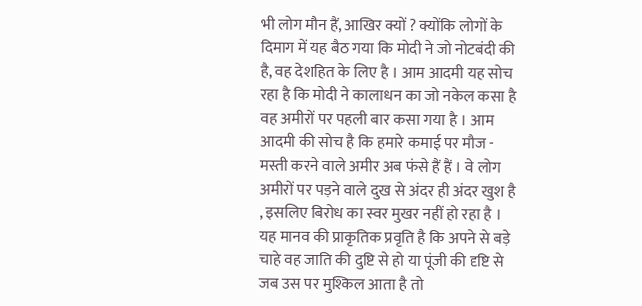भी लोग मौन हैं, आखिर क्यों ? क्योंकि लोगों के दिमाग में यह बैठ गया कि मोदी ने जो नोटबंदी की है, वह देशहित के लिए है । आम आदमी यह सोच रहा है कि मोदी ने कालाधन का जो नकेल कसा है वह अमीरों पर पहली बार कसा गया है । आम आदमी की सोच है कि हमारे कमाई पर मौज - मस्ती करने वाले अमीर अब फंसे हैं हैं । वे लोग अमीरों पर पड़ने वाले दुख से अंदर ही अंदर खुश है , इसलिए बिरोध का स्वर मुखर नहीं हो रहा है । यह मानव की प्राकृतिक प्रवृति है कि अपने से बड़े चाहे वह जाति की दुष्टि से हो या पूंजी की दृष्टि से जब उस पर मुश्किल आता है तो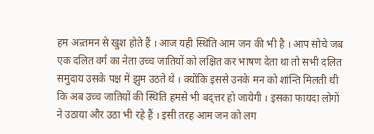हम अन्र्तमन से खुश होते हैं । आज यही स्थिति आम जन की भी है । आप सोचे जब एक दलित वर्ग का नेता उच्च जातियों को लक्षित कर भाषण देता था तो सभी दलित समुदाय उसके पक्ष में झुम उठते थे । क्योंकि इससे उनके मन को शांन्ति मिलती थी कि अब उच्च जातियों की स्थिति हमसे भी बद्त्तर हो जायेगी । इसका फायदा लोगों ने उठाया और उठा भी रहे हैं । इसी तरह आम जन को लग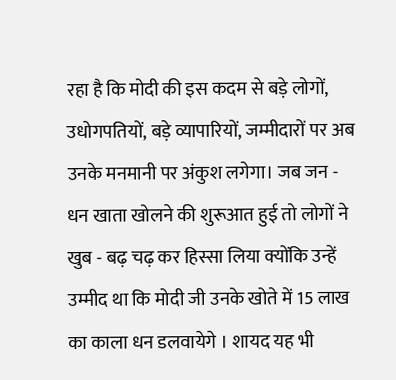रहा है कि मोदी की इस कदम से बड़े लोगों, उधोगपतियों, बड़े व्यापारियों, जम्मीदारों पर अब उनके मनमानी पर अंकुश लगेगा। जब जन - धन खाता खोलने की शुरूआत हुई तो लोगों ने खुब - बढ़ चढ़ कर हिस्सा लिया क्योंकि उन्हें उम्मीद था कि मोदी जी उनके खोते में 15 लाख का काला धन डलवायेगे । शायद यह भी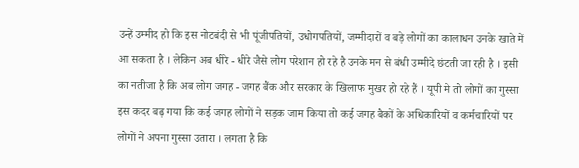उन्हें उम्मीद हो कि इस नोटबंदी से भी पूंजीपतियों, उधोगपतियों, जम्मीदारों व बड़े लोगों का कालाधन उनके खाते में आ सकता है । लेकिन अब धीरे - धीरे जैसे लोग परेशान हो रहे है उनके मन से बंधी उम्मीदे छंटती जा रही है । इसी का नतीजा है कि अब लोग जगह - जगह बैंक और सरकार के खिलाफ मुखर हो रहे हैं । यूपी मे तो लोगों का गुस्सा इस कदर बढ़ गया कि कई जगह लोगों ने सड़क जाम किया तो कई जगह बैकों के अधिकारियों व कर्मचारियों पर लोगों ने अपना गुस्सा उतारा । लगता है कि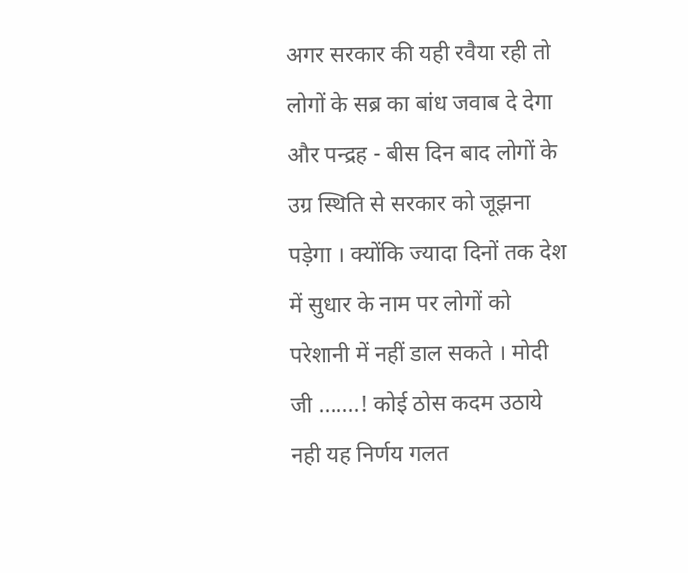अगर सरकार की यही रवैया रही तो लोगों के सब्र का बांध जवाब दे देगा और पन्द्रह - बीस दिन बाद लोगों के उग्र स्थिति से सरकार को जूझना पड़ेगा । क्योंकि ज्यादा दिनों तक देश में सुधार के नाम पर लोगों को परेशानी में नहीं डाल सकते । मोदी जी .......! कोई ठोस कदम उठाये नही यह निर्णय गलत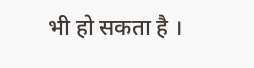भी हो सकता है ।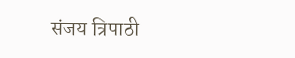संजय त्रिपाठी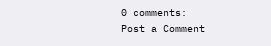0 comments:
Post a Comment